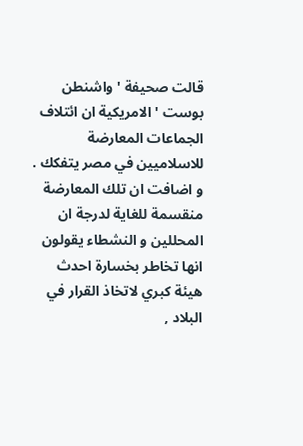قالت صحيفة ' واشنطن بوست ' الامريكية ان ائتلاف الجماعات المعارضة للاسلاميين في مصر يتفكك .
و اضافت ان تلك المعارضة منقسمة للغاية لدرجة ان المحللين و النشطاء يقولون انها تخاطر بخسارة احدث هيئة كبري لاتخاذ القرار في البلاد ,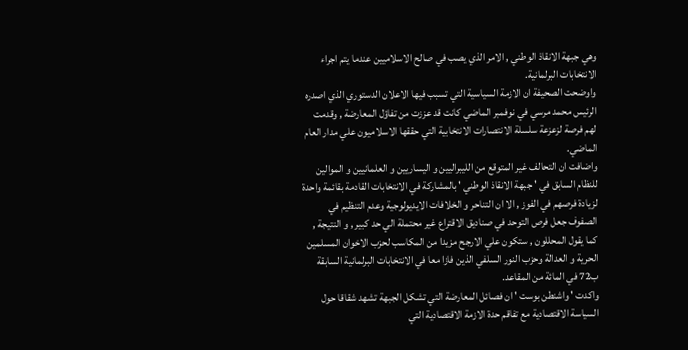وهي جبهة الانقاذ الوطني , الامر الذي يصب في صالح الاسلاميين عندما يتم اجراء الانتخابات البرلمانية.
واوضحت الصحيفة ان الازمة السياسية التي تسبب فيها الاعلان الدستوري الذي اصدره الرئيس محمد مرسي في نوفمبر الماضي كانت قد عززت من تفاؤل المعارضة , وقدمت لهم فرصة لزعزعة سلسلة الانتصارات الانتخابية التي حققها الاسلاميون علي مدار العام الماضي.
واضافت ان التحالف غير المتوقع من الليبراليين و اليساريين و العلمانيين و الموالين للنظام السابق في ' جبهة الانقاذ الوطني ' بالمشاركة في الانتخابات القادمة بقائمة واحدة لزيادة فرصهم في الفوز , الا ان التناحر و الخلافات الايديولوجية وعدم التنظيم في الصفوف جعل فرص التوحد في صناديق الاقتراع غير محتملة الي حد كبير , و النتيجة , كما يقول المحللون , ستكون علي الارجح مزيدا من المكاسب لحزب الاخوان المسلمين الحرية و العدالة وحزب النور السلفي الذين فازا معا في الانتخابات البرلمانية السابقة ب72 في المائة من المقاعد.
واكدت ' واشنطن بوست ' ان فصائل المعارضة التي تشكل الجبهة تشهد شقاقا حول السياسة الاقتصادية مع تفاقم حدة الازمة الاقتصادية التي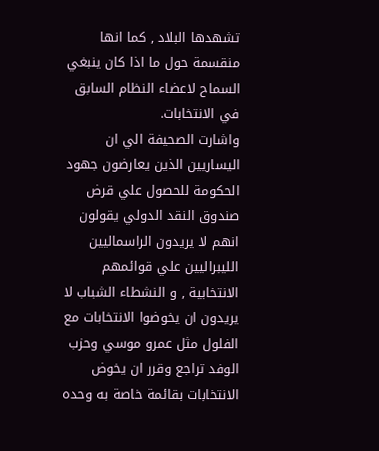تشهدها البلاد , كما انها منقسمة حول ما اذا كان ينبغي السماح لاعضاء النظام السابق في الانتخابات.
واشارت الصحيفة الي ان اليساريين الذين يعارضون جهود الحكومة للحصول علي قرض صندوق النقد الدولي يقولون انهم لا يريدون الراسماليين الليبراليين علي قوائمهم الانتخابية , و النشطاء الشباب لا يريدون ان يخوضوا الانتخابات مع الفلول مثل عمرو موسي وحزب الوفد تراجع وقرر ان يخوض الانتخابات بقائمة خاصة به وحده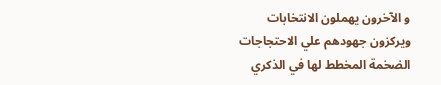و الآخرون يهملون الانتخابات ويركزون جهودهم علي الاحتجاجات الضخمة المخطط لها في الذكري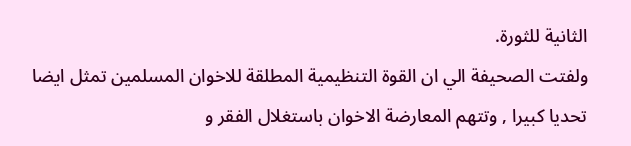الثانية للثورة.
ولفتت الصحيفة الي ان القوة التنظيمية المطلقة للاخوان المسلمين تمثل ايضا تحديا كبيرا , وتتهم المعارضة الاخوان باستغلال الفقر و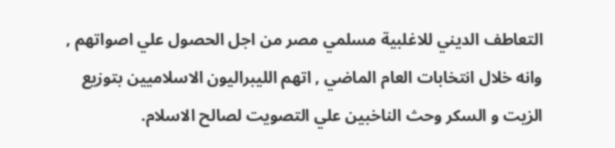التعاطف الديني للاغلبية مسلمي مصر من اجل الحصول علي اصواتهم , وانه خلال انتخابات العام الماضي , اتهم الليبراليون الاسلاميين بتوزيع الزيت و السكر وحث الناخبين علي التصويت لصالح الاسلام.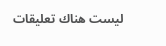ليست هناك تعليقات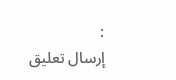:
إرسال تعليق